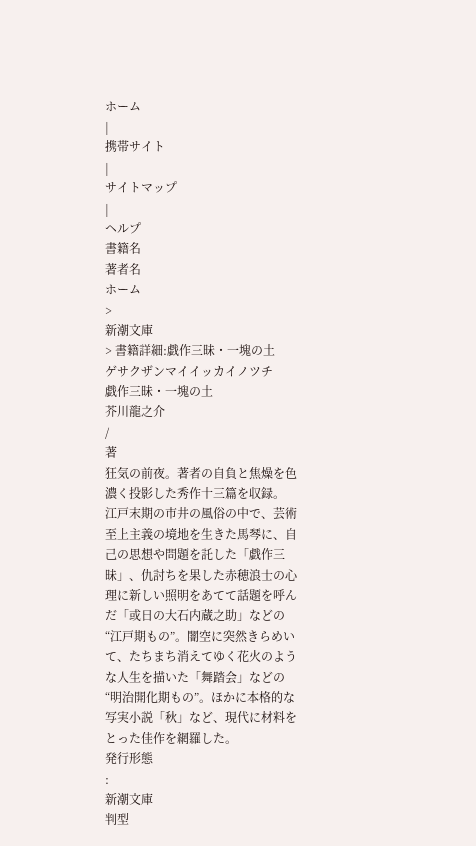ホーム
|
携帯サイト
|
サイトマップ
|
ヘルプ
書籍名
著者名
ホーム
>
新潮文庫
> 書籍詳細:戯作三昧・一塊の土
ゲサクザンマイイッカイノツチ
戯作三昧・一塊の土
芥川龍之介
/
著
狂気の前夜。著者の自負と焦燥を色濃く投影した秀作十三篇を収録。
江戸末期の市井の風俗の中で、芸術至上主義の境地を生きた馬琴に、自己の思想や問題を託した「戯作三昧」、仇討ちを果した赤穂浪士の心理に新しい照明をあてて話題を呼んだ「或日の大石内蔵之助」などの“江戸期もの”。闇空に突然きらめいて、たちまち消えてゆく花火のような人生を描いた「舞踏会」などの“明治開化期もの”。ほかに本格的な写実小説「秋」など、現代に材料をとった佳作を網羅した。
発行形態
:
新潮文庫
判型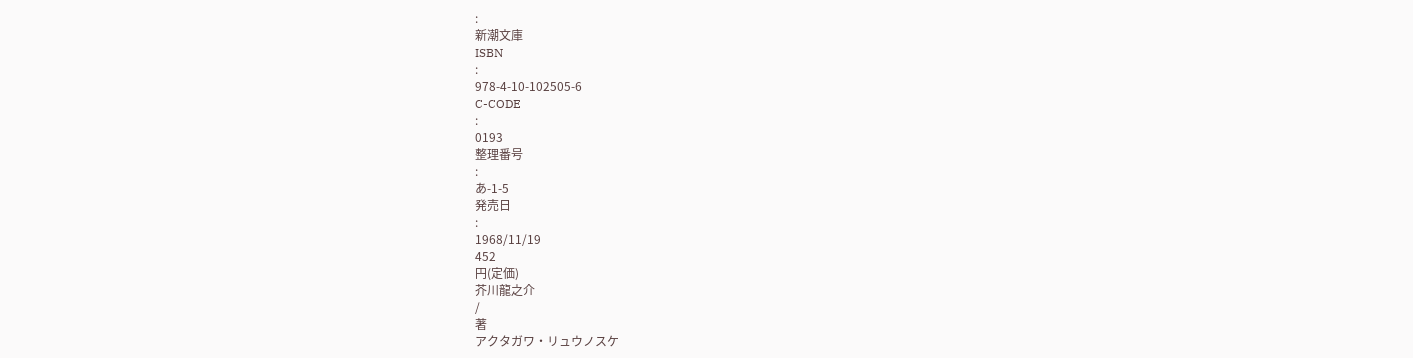:
新潮文庫
ISBN
:
978-4-10-102505-6
C-CODE
:
0193
整理番号
:
あ-1-5
発売日
:
1968/11/19
452
円(定価)
芥川龍之介
/
著
アクタガワ・リュウノスケ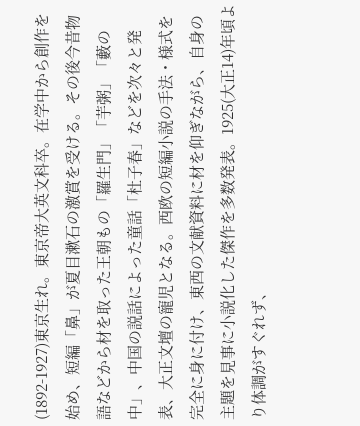(1892-1927)東京生れ。東京帝大英文科卒。在学中から創作を始め、短編「鼻」が夏目漱石の激賞を受ける。その後今昔物語などから材を取った王朝もの「羅生門」「芋粥」「藪の中」、中国の説話によった童話「杜子春」などを次々と発表、大正文壇の寵児となる。西欧の短編小説の手法・様式を完全に身に付け、東西の文献資料に材を仰ぎながら、自身の主題を見事に小説化した傑作を多数発表。1925(大正14)年頃より体調がすぐれず、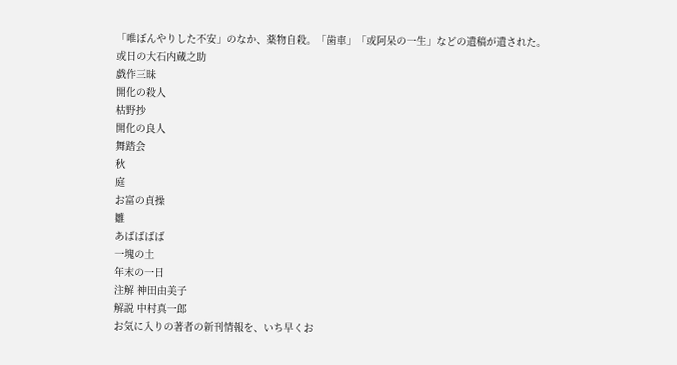「唯ぼんやりした不安」のなか、薬物自殺。「歯車」「或阿呆の一生」などの遺稿が遺された。
或日の大石内蔵之助
戯作三昧
開化の殺人
枯野抄
開化の良人
舞踏会
秋
庭
お富の貞操
雛
あばばばば
一塊の土
年末の一日
注解 神田由美子
解説 中村真一郎
お気に入りの著者の新刊情報を、いち早くお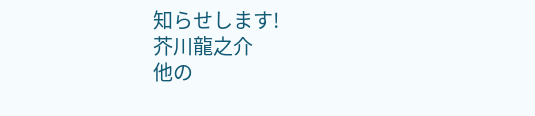知らせします!
芥川龍之介
他の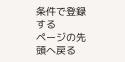条件で登録する
ページの先頭へ戻る